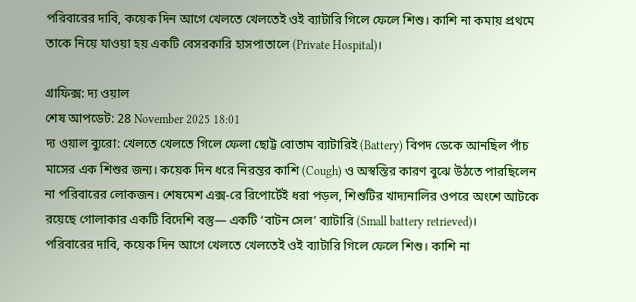পরিবারের দাবি, কয়েক দিন আগে খেলতে খেলতেই ওই ব্যাটারি গিলে ফেলে শিশু। কাশি না কমায় প্রথমে তাকে নিয়ে যাওয়া হয় একটি বেসরকারি হাসপাতালে (Private Hospital)।

গ্রাফিক্স: দ্য ওয়াল
শেষ আপডেট: 28 November 2025 18:01
দ্য ওয়াল ব্যুরো: খেলতে খেলতে গিলে ফেলা ছোট্ট বোতাম ব্যাটারিই (Battery) বিপদ ডেকে আনছিল পাঁচ মাসের এক শিশুর জন্য। কয়েক দিন ধরে নিরন্তর কাশি (Cough) ও অস্বস্তির কারণ বুঝে উঠতে পারছিলেন না পরিবারের লোকজন। শেষমেশ এক্স-রে রিপোর্টেই ধরা পড়ল, শিশুটির খাদ্যনালির ওপরে অংশে আটকে রয়েছে গোলাকার একটি বিদেশি বস্তু— একটি ‘বাটন সেল’ ব্যাটারি (Small battery retrieved)।
পরিবারের দাবি, কয়েক দিন আগে খেলতে খেলতেই ওই ব্যাটারি গিলে ফেলে শিশু। কাশি না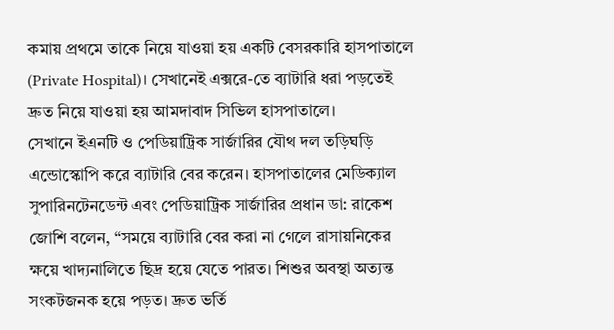কমায় প্রথমে তাকে নিয়ে যাওয়া হয় একটি বেসরকারি হাসপাতালে (Private Hospital)। সেখানেই এক্সরে-তে ব্যাটারি ধরা পড়তেই দ্রুত নিয়ে যাওয়া হয় আমদাবাদ সিভিল হাসপাতালে।
সেখানে ইএনটি ও পেডিয়াট্রিক সার্জারির যৌথ দল তড়িঘড়ি এন্ডোস্কোপি করে ব্যাটারি বের করেন। হাসপাতালের মেডিক্যাল সুপারিনটেনডেন্ট এবং পেডিয়াট্রিক সার্জারির প্রধান ডা: রাকেশ জোশি বলেন, “সময়ে ব্যাটারি বের করা না গেলে রাসায়নিকের ক্ষয়ে খাদ্যনালিতে ছিদ্র হয়ে যেতে পারত। শিশুর অবস্থা অত্যন্ত সংকটজনক হয়ে পড়ত। দ্রুত ভর্তি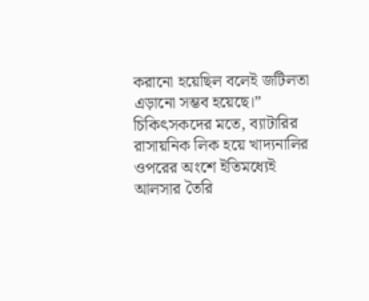করানো হয়েছিল বলেই জটিলতা এড়ানো সম্ভব হয়েছে।”
চিকিৎসকদের মতে, ব্যাটারির রাসায়নিক লিক হয়ে খাদ্যনালির ওপরের অংশে ইতিমধ্যেই আলসার তৈরি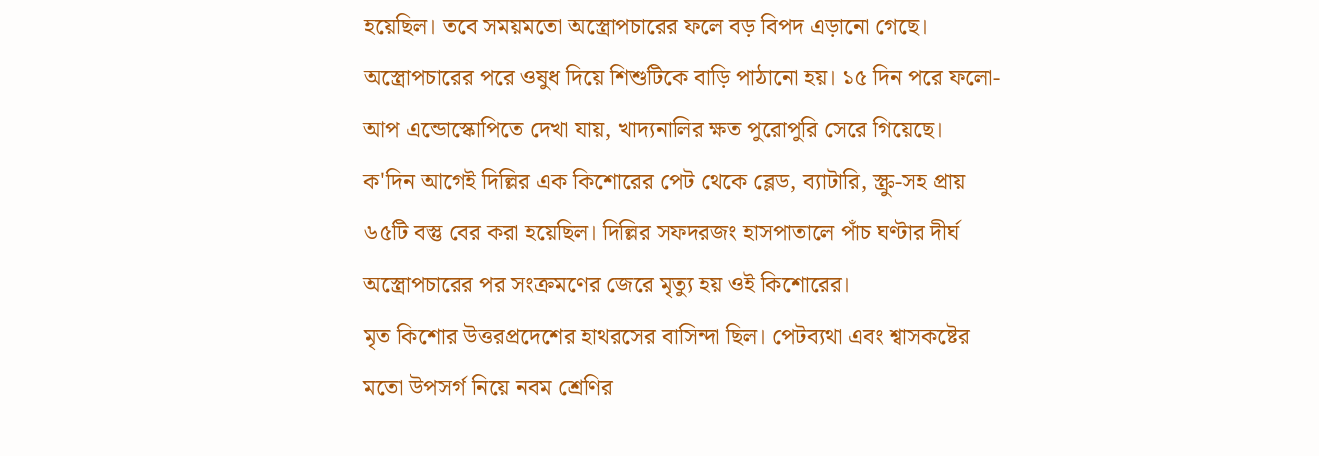হয়েছিল। তবে সময়মতো অস্ত্রোপচারের ফলে বড় বিপদ এড়ানো গেছে। অস্ত্রোপচারের পরে ওষুধ দিয়ে শিশুটিকে বাড়ি পাঠানো হয়। ১৫ দিন পরে ফলো-আপ এন্ডোস্কোপিতে দেখা যায়, খাদ্যনালির ক্ষত পুরোপুরি সেরে গিয়েছে।
ক'দিন আগেই দিল্লির এক কিশোরের পেট থেকে ব্লেড, ব্যাটারি, স্ক্রু-সহ প্রায় ৬৫টি বস্তু বের করা হয়েছিল। দিল্লির সফদরজং হাসপাতালে পাঁচ ঘণ্টার দীর্ঘ অস্ত্রোপচারের পর সংক্রমণের জেরে মৃত্যু হয় ওই কিশোরের।
মৃত কিশোর উত্তরপ্রদেশের হাথরসের বাসিন্দা ছিল। পেটব্যথা এবং শ্বাসকষ্টের মতো উপসর্গ নিয়ে নবম শ্রেণির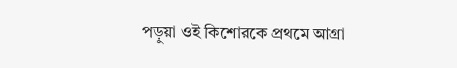পড়ুয়া ওই কিশোরকে প্রথমে আগ্রা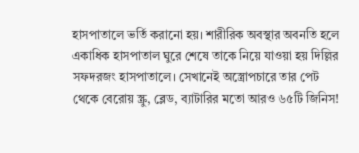হাসপাতালে ভর্তি করানো হয়। শারীরিক অবস্থার অবনতি হলে একাধিক হাসপাতাল ঘুরে শেষে তাকে নিয়ে যাওয়া হয় দিল্লির সফদরজং হাসপাতালে। সেখানেই অস্ত্রোপচারে তার পেট থেকে বেরোয় স্ক্রু, ব্লেড, ব্যাটারির মতো আরও ৬৫টি জিনিস!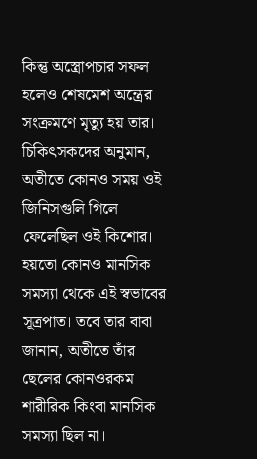কিন্তু অস্ত্রোপচার সফল হলেও শেষমেশ অন্ত্রের সংক্রমণে মৃত্যু হয় তার।
চিকিৎসকদের অনুমান, অতীতে কোনও সময় ওই জিনিসগুলি গিলে ফেলেছিল ওই কিশোর। হয়তো কোনও মানসিক সমস্যা থেকে এই স্বভাবের সূত্রপাত। তবে তার বাবা জানান, অতীতে তাঁর ছেলের কোনওরকম শারীরিক কিংবা মানসিক সমস্যা ছিল না।